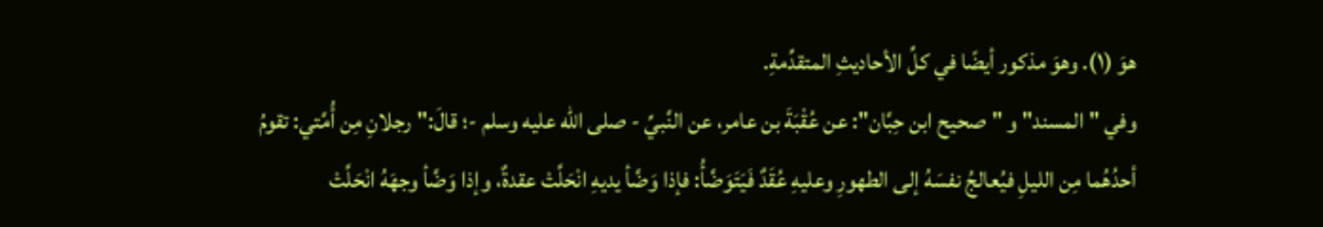هوَ (١). وهوَ مذكور أيضًا في كلِّ الأحاديثِ المتقدِّمةِ.
وفي "المسند" و "صحيح ابن حِبَّان": عن عُقْبَةَ بن عامر، عن النَّبيِّ - صلى الله عليه وسلم -؛ قالَ:"رجلانِ مِن أُمَّتي: تقومُ أحدُهُما مِن الليلِ فيُعالجُ نفسَهُ إلى الطهورِ وعليهِ عُقَدٌ فَيَتَوَضَّأُ: فإذا وَضَّأ يديهِ انْحَلَّتْ عقدةٌ، وإذا وَضَّأ وجهَهُ انْحَلَّتْ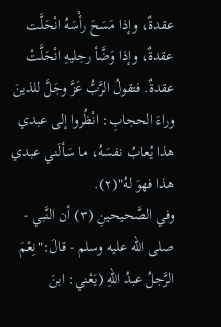عقدةٌ، وإذا مَسَحَ رأْسَهُ انْحَلَّت عقدةٌ، وإذا وَضَّأ رجليهِ انْحَلَّتْ عقدةٌ. فتقولُ الرَّبُّ عَزَّ وجَلَّ للذينَ وراءَ الحجابِ: انْظُروا إلى عبدي هذا يُعابُ نفسَهُ، ما سَألَني عبدي هذا فهوَ لهُ"(٢).
وفي الصَّحيحينِ (٣) أن النَّبي - صلى الله عليه وسلم - قالَ:"نِعْمَ الرَّجلُ عبدُ اللهِ (يَعْني: ابنَ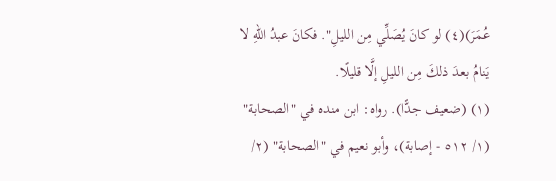عُمَرَ)(٤) لو كانَ يُصَلِّي مِن الليلِ". فكانَ عبدُ اللهِ لا يَنامُ بعدَ ذلكَ مِن الليلِ إلَّا قليلًا.
(١) (ضعيف جدًّا). رواه: ابن منده في "الصحابة" (١/ ٥١٢ - إصابة)، وأبو نعيم في "الصحابة" (٢/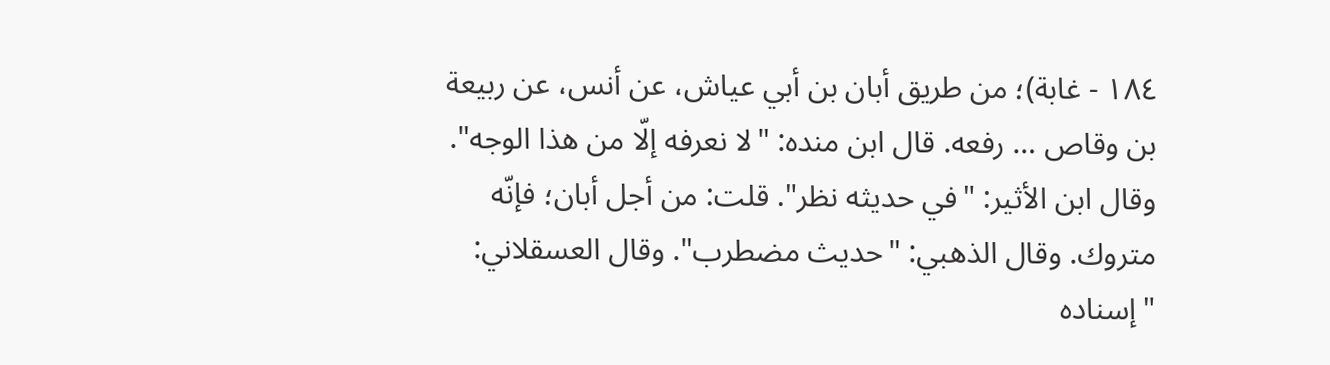١٨٤ - غابة)؛ من طريق أبان بن أبي عياش، عن أنس، عن ربيعة بن وقاص … رفعه. قال ابن منده: "لا نعرفه إلّا من هذا الوجه". وقال ابن الأثير: "في حديثه نظر". قلت: من أجل أبان؛ فإنّه متروك. وقال الذهبي: "حديث مضطرب". وقال العسقلاني: "إسناده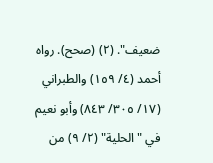ضعيف". (٢) (صحح). رواه أحمد (٤/ ١٥٩) والطبراني (١٧/ ٣٠٥/ ٨٤٣) وأبو نعيم في "الحلية" (٢/ ٩) من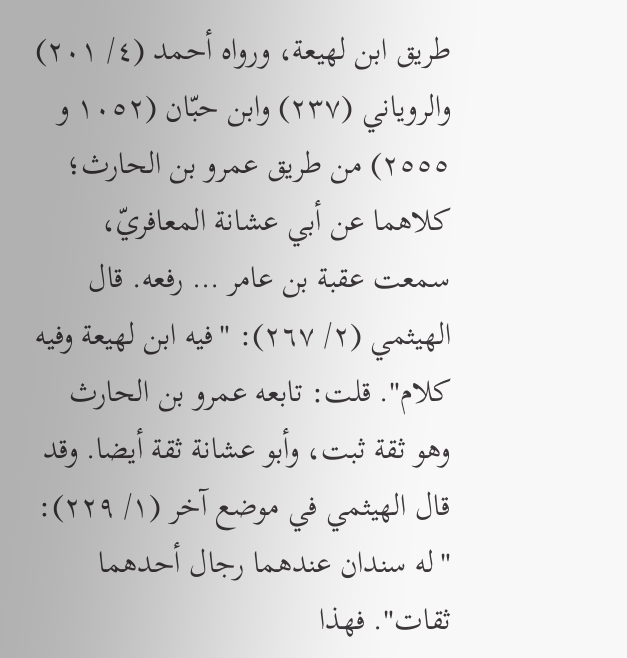طريق ابن لهيعة، ورواه أحمد (٤/ ٢٠١) والروياني (٢٣٧) وابن حبّان (١٠٥٢ و ٢٥٥٥) من طريق عمرو بن الحارث؛ كلاهما عن أبي عشانة المعافريّ، سمعت عقبة بن عامر … رفعه. قال الهيثمي (٢/ ٢٦٧): "فيه ابن لهيعة وفيه كلام". قلت: تابعه عمرو بن الحارث وهو ثقة ثبت، وأبو عشانة ثقة أيضا. وقد قال الهيثمي في موضع آخر (١/ ٢٢٩): "له سندان عندهما رجال أحدهما ثقات". فهذا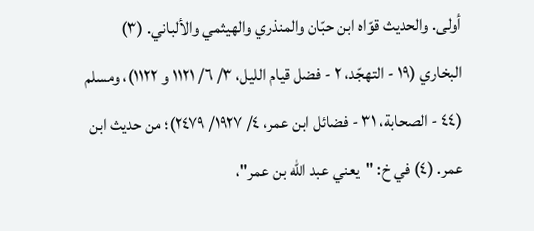أولى. والحديث قوّاه ابن حبّان والمنذري والهيثمي والألباني. (٣) البخاري (١٩ - التهجّد، ٢ - فضل قيام الليل، ٣/ ٦/ ١١٢١ و ١١٢٢)، ومسلم (٤٤ - الصحابة، ٣١ - فضائل ابن عمر، ٤/ ١٩٢٧/ ٢٤٧٩)؛ من حديث ابن عمر. (٤) في خ: "يعني عبد الله بن عمر"،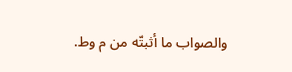والصواب ما أثبتّه من م وط.